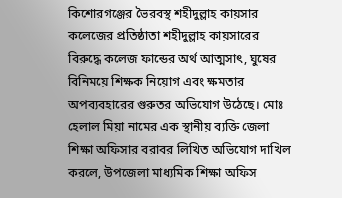কিশোরগঞ্জের ভৈরবস্থ শহীদুল্লাহ কায়সার কলেজের প্রতিষ্ঠাতা শহীদুল্লাহ কায়সারের বিরুদ্ধে কলেজ ফান্ডের অর্থ আত্মসাৎ, ঘুষের বিনিময়ে শিক্ষক নিয়োগ এবং ক্ষমতার অপব্যবহারের গুরুতর অভিযোগ উঠেছে। মোঃ হেলাল মিয়া নামের এক স্থানীয় ব্যক্তি জেলা শিক্ষা অফিসার বরাবর লিখিত অভিযোগ দাখিল করলে, উপজেলা মাধ্যমিক শিক্ষা অফিস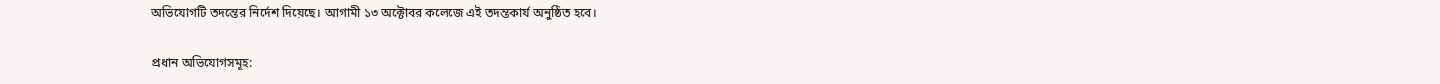অভিযোগটি তদন্তের নির্দেশ দিয়েছে। আগামী ১৩ অক্টোবর কলেজে এই তদন্তকার্য অনুষ্ঠিত হবে।

প্রধান অভিযোগসমূহ: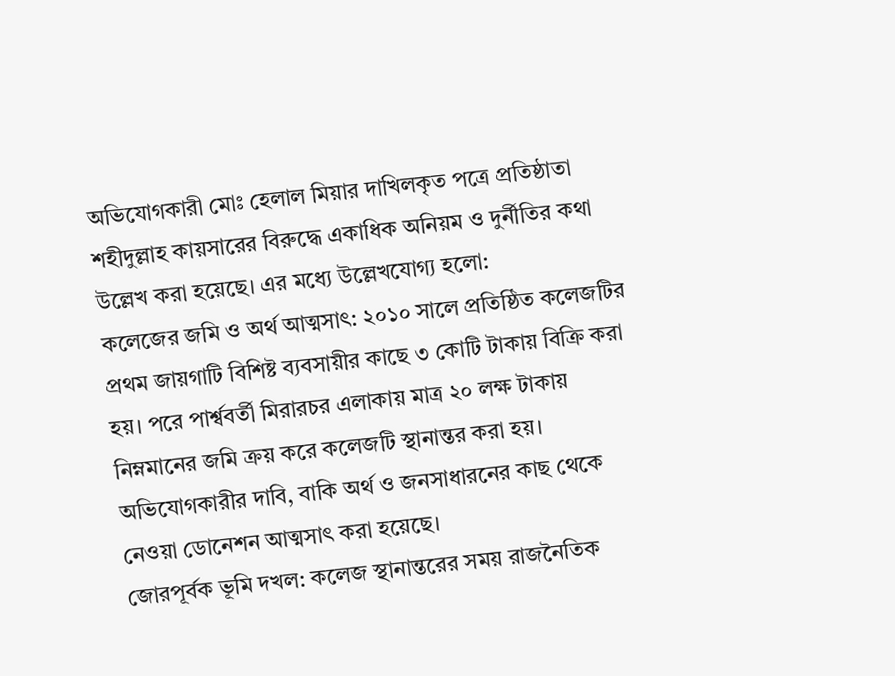অভিযোগকারী মোঃ হেলাল মিয়ার দাখিলকৃত পত্রে প্রতিষ্ঠাতা শহীদুল্লাহ কায়সারের বিরুদ্ধে একাধিক অনিয়ম ও দুর্নীতির কথা উল্লেখ করা হয়েছে। এর মধ্যে উল্লেখযোগ্য হলো:
কলেজের জমি ও অর্থ আত্মসাৎ: ২০১০ সালে প্রতিষ্ঠিত কলেজটির প্রথম জায়গাটি বিশিষ্ট ব্যবসায়ীর কাছে ৩ কোটি টাকায় বিক্রি করা হয়। পরে পার্শ্ববর্তী মিরারচর এলাকায় মাত্র ২০ লক্ষ টাকায় নিম্নমানের জমি ক্রয় করে কলেজটি স্থানান্তর করা হয়। অভিযোগকারীর দাবি, বাকি অর্থ ও জনসাধারনের কাছ থেকে নেওয়া ডোনেশন আত্মসাৎ করা হয়েছে।
জোরপূর্বক ভূমি দখল: কলেজ স্থানান্তরের সময় রাজনৈতিক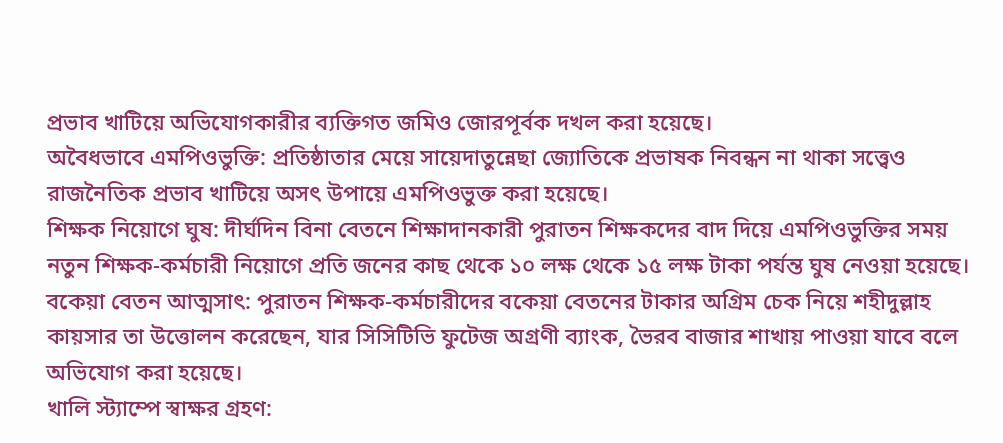প্রভাব খাটিয়ে অভিযোগকারীর ব্যক্তিগত জমিও জোরপূর্বক দখল করা হয়েছে।
অবৈধভাবে এমপিওভুক্তি: প্রতিষ্ঠাতার মেয়ে সায়েদাতুন্নেছা জ্যোতিকে প্রভাষক নিবন্ধন না থাকা সত্ত্বেও রাজনৈতিক প্রভাব খাটিয়ে অসৎ উপায়ে এমপিওভুক্ত করা হয়েছে।
শিক্ষক নিয়োগে ঘুষ: দীর্ঘদিন বিনা বেতনে শিক্ষাদানকারী পুরাতন শিক্ষকদের বাদ দিয়ে এমপিওভুক্তির সময় নতুন শিক্ষক-কর্মচারী নিয়োগে প্রতি জনের কাছ থেকে ১০ লক্ষ থেকে ১৫ লক্ষ টাকা পর্যন্ত ঘুষ নেওয়া হয়েছে।
বকেয়া বেতন আত্মসাৎ: পুরাতন শিক্ষক-কর্মচারীদের বকেয়া বেতনের টাকার অগ্রিম চেক নিয়ে শহীদুল্লাহ কায়সার তা উত্তোলন করেছেন, যার সিসিটিভি ফুটেজ অগ্রণী ব্যাংক, ভৈরব বাজার শাখায় পাওয়া যাবে বলে অভিযোগ করা হয়েছে।
খালি স্ট্যাম্পে স্বাক্ষর গ্রহণ: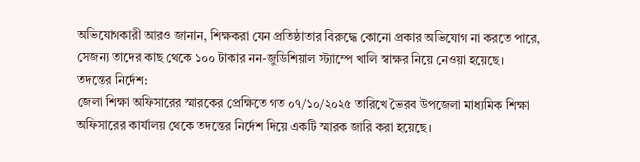অভিযোগকারী আরও জানান, শিক্ষকরা যেন প্রতিষ্ঠাতার বিরুদ্ধে কোনো প্রকার অভিযোগ না করতে পারে, সেজন্য তাদের কাছ থেকে ১০০ টাকার নন-জুডিশিয়াল স্ট্যাম্পে খালি স্বাক্ষর নিয়ে নেওয়া হয়েছে।
তদন্তের নির্দেশ:
জেলা শিক্ষা অফিসারের স্মারকের প্রেক্ষিতে গত ০৭/১০/২০২৫ তারিখে ভৈরব উপজেলা মাধ্যমিক শিক্ষা অফিসারের কার্যালয় থেকে তদন্তের নির্দেশ দিয়ে একটি স্মারক জারি করা হয়েছে।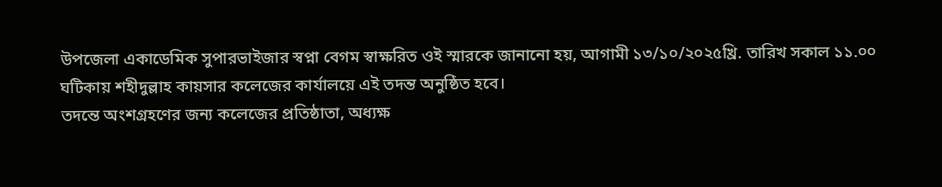উপজেলা একাডেমিক সুপারভাইজার স্বপ্না বেগম স্বাক্ষরিত ওই স্মারকে জানানো হয়, আগামী ১৩/১০/২০২৫খ্রি. তারিখ সকাল ১১.০০ ঘটিকায় শহীদুল্লাহ কায়সার কলেজের কার্যালয়ে এই তদন্ত অনুষ্ঠিত হবে।
তদন্তে অংশগ্রহণের জন্য কলেজের প্রতিষ্ঠাতা, অধ্যক্ষ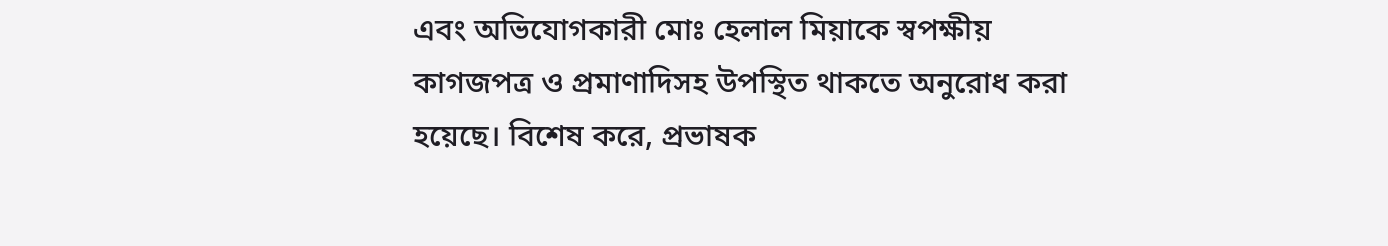এবং অভিযোগকারী মোঃ হেলাল মিয়াকে স্বপক্ষীয় কাগজপত্র ও প্রমাণাদিসহ উপস্থিত থাকতে অনুরোধ করা হয়েছে। বিশেষ করে, প্রভাষক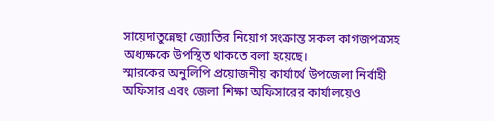সায়েদাতুন্নেছা জ্যোতির নিয়োগ সংক্রান্ত সকল কাগজপত্রসহ অধ্যক্ষকে উপস্থিত থাকতে বলা হয়েছে।
স্মারকের অনুলিপি প্রয়োজনীয় কার্যার্থে উপজেলা নির্বাহী অফিসার এবং জেলা শিক্ষা অফিসারের কার্যালয়েও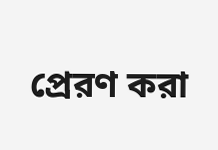প্রেরণ করা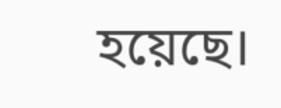হয়েছে।